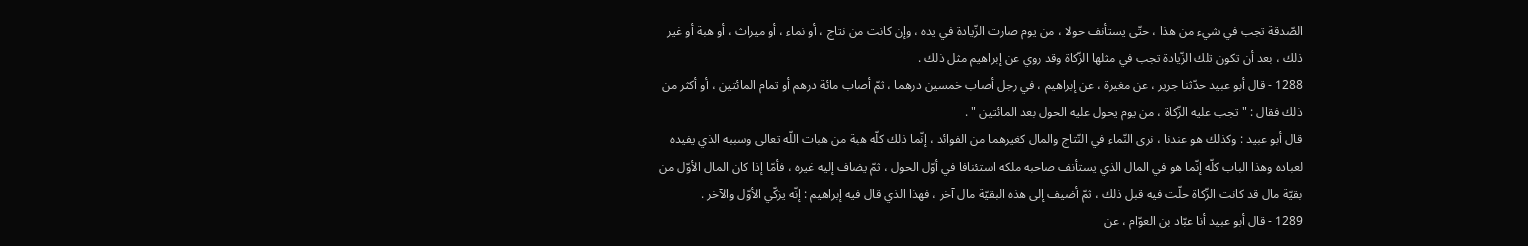الصّدقة تجب في شيء من هذا ، حتّى يستأنف حولا ، من يوم صارت الزّيادة في يده ، وإن كانت من نتاج ، أو نماء ، أو ميراث ، أو هبة أو غير ذلك ، بعد أن تكون تلك الزّيادة تجب في مثلها الزّكاة وقد روي عن إبراهيم مثل ذلك .
1288 - قال أبو عبيد حدّثنا جرير ، عن مغيرة ، عن إبراهيم ، في رجل أصاب خمسين درهما ، ثمّ أصاب مائة درهم أو تمام المائتين ، أو أكثر من ذلك فقال : " تجب عليه الزّكاة ، من يوم يحول عليه الحول بعد المائتين " .
قال أبو عبيد : وكذلك هو عندنا ، نرى النّماء في النّتاج والمال كغيرهما من الفوائد ، إنّما ذلك كلّه هبة من هبات اللّه تعالى وسببه الذي يفيده لعباده وهذا الباب كلّه إنّما هو في المال الذي يستأنف صاحبه ملكه استئنافا في أوّل الحول ، ثمّ يضاف إليه غيره ، فأمّا إذا كان المال الأوّل من بقيّة مال قد كانت الزّكاة حلّت فيه قبل ذلك ، ثمّ أضيف إلى هذه البقيّة مال آخر ، فهذا الذي قال فيه إبراهيم : إنّه يزكّي الأوّل والآخر .
1289 - قال أبو عبيد أنا عبّاد بن العوّام ، عن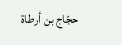حجّاج بن أرطاة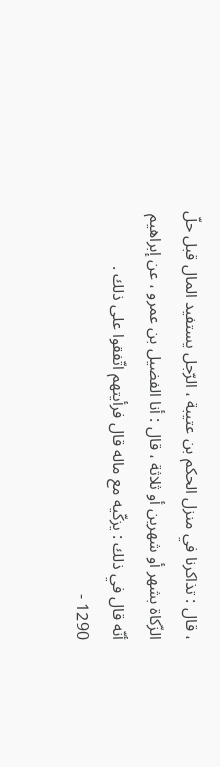، قال : تذاكرنا في منزل الحكم بن عتيبة ، الرّجل يستفيد المال قبل حلّ الزّكاة بشهر أو شهرين أو ثلاثة ، قال : أنا الفضيل بن عمرو ، عن إبراهيم أنّه قال في ذلك : يزكّيه مع ماله قال فرأيتهم اتّفقوا على ذلك .
1290 -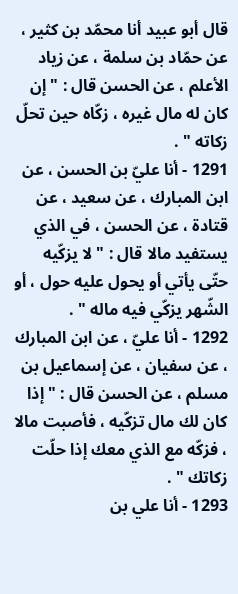قال أبو عبيد أنا محمّد بن كثير ، عن حمّاد بن سلمة ، عن زياد الأعلم ، عن الحسن قال : " إن كان له مال غيره ، زكّاه حين تحلّ زكاته " .
1291 - أنا عليّ بن الحسن ، عن ابن المبارك ، عن سعيد ، عن قتادة ، عن الحسن ، في الذي يستفيد مالا قال : " لا يزكّيه حتّى يأتي أو يحول عليه حول ، أو الشّهر يزكّي فيه ماله " .
1292 - أنا عليّ ، عن ابن المبارك ، عن سفيان ، عن إسماعيل بن مسلم ، عن الحسن قال : " إذا كان لك مال تزكّيه ، فأصبت مالا ، فزكّه مع الذي معك إذا حلّت زكاتك " .
1293 - أنا علي بن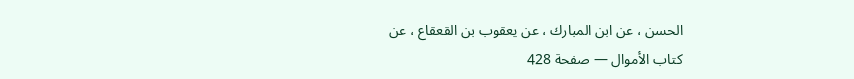الحسن ، عن ابن المبارك ، عن يعقوب بن القعقاع ، عن
كتاب الأموال — صفحة 428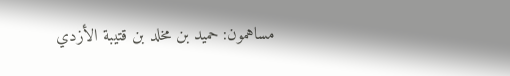مساهمون: حميد بن مخلد بن قتيبة الأزدي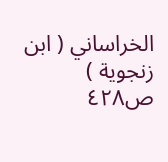الخراساني ( ابن زنجوية )
ص٤٢٨